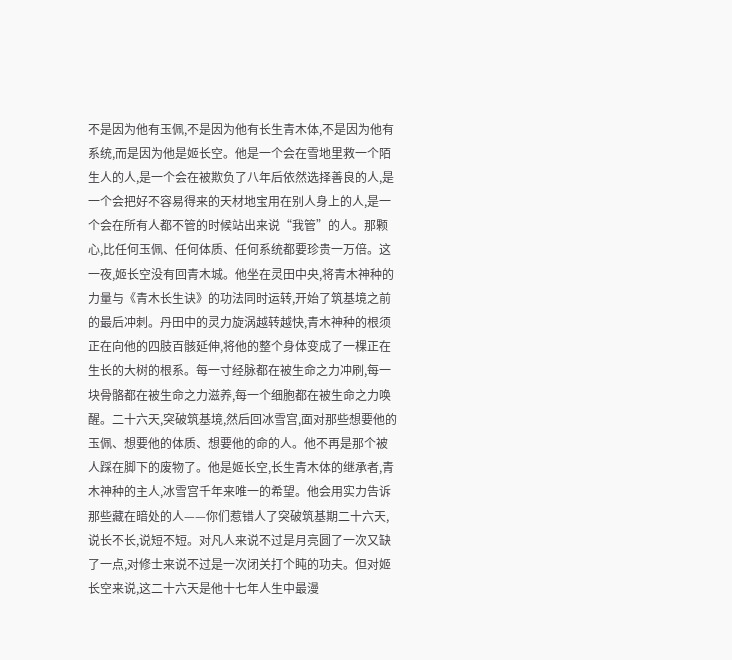不是因为他有玉佩,不是因为他有长生青木体,不是因为他有系统,而是因为他是姬长空。他是一个会在雪地里救一个陌生人的人,是一个会在被欺负了八年后依然选择善良的人,是一个会把好不容易得来的天材地宝用在别人身上的人,是一个会在所有人都不管的时候站出来说“我管”的人。那颗心,比任何玉佩、任何体质、任何系统都要珍贵一万倍。这一夜,姬长空没有回青木城。他坐在灵田中央,将青木神种的力量与《青木长生诀》的功法同时运转,开始了筑基境之前的最后冲刺。丹田中的灵力旋涡越转越快,青木神种的根须正在向他的四肢百骸延伸,将他的整个身体变成了一棵正在生长的大树的根系。每一寸经脉都在被生命之力冲刷,每一块骨骼都在被生命之力滋养,每一个细胞都在被生命之力唤醒。二十六天,突破筑基境,然后回冰雪宫,面对那些想要他的玉佩、想要他的体质、想要他的命的人。他不再是那个被人踩在脚下的废物了。他是姬长空,长生青木体的继承者,青木神种的主人,冰雪宫千年来唯一的希望。他会用实力告诉那些藏在暗处的人——你们惹错人了突破筑基期二十六天,说长不长,说短不短。对凡人来说不过是月亮圆了一次又缺了一点,对修士来说不过是一次闭关打个盹的功夫。但对姬长空来说,这二十六天是他十七年人生中最漫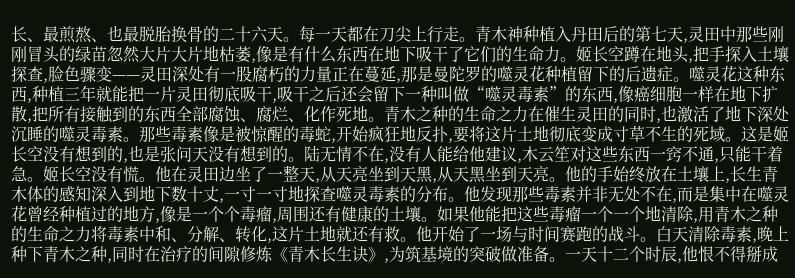长、最煎熬、也最脱胎换骨的二十六天。每一天都在刀尖上行走。青木神种植入丹田后的第七天,灵田中那些刚刚冒头的绿苗忽然大片大片地枯萎,像是有什么东西在地下吸干了它们的生命力。姬长空蹲在地头,把手探入土壤探查,脸色骤变——灵田深处有一股腐朽的力量正在蔓延,那是曼陀罗的噬灵花种植留下的后遗症。噬灵花这种东西,种植三年就能把一片灵田彻底吸干,吸干之后还会留下一种叫做“噬灵毒素”的东西,像癌细胞一样在地下扩散,把所有接触到的东西全部腐蚀、腐烂、化作死地。青木之种的生命之力在催生灵田的同时,也激活了地下深处沉睡的噬灵毒素。那些毒素像是被惊醒的毒蛇,开始疯狂地反扑,要将这片土地彻底变成寸草不生的死域。这是姬长空没有想到的,也是张问天没有想到的。陆无情不在,没有人能给他建议,木云笙对这些东西一窍不通,只能干着急。姬长空没有慌。他在灵田边坐了一整天,从天亮坐到天黑,从天黑坐到天亮。他的手始终放在土壤上,长生青木体的感知深入到地下数十丈,一寸一寸地探查噬灵毒素的分布。他发现那些毒素并非无处不在,而是集中在噬灵花曾经种植过的地方,像是一个个毒瘤,周围还有健康的土壤。如果他能把这些毒瘤一个一个地清除,用青木之种的生命之力将毒素中和、分解、转化,这片土地就还有救。他开始了一场与时间赛跑的战斗。白天清除毒素,晚上种下青木之种,同时在治疗的间隙修炼《青木长生诀》,为筑基境的突破做准备。一天十二个时辰,他恨不得掰成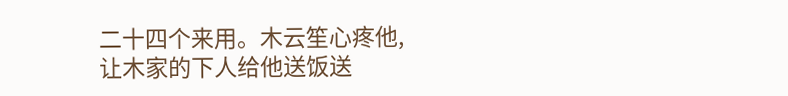二十四个来用。木云笙心疼他,让木家的下人给他送饭送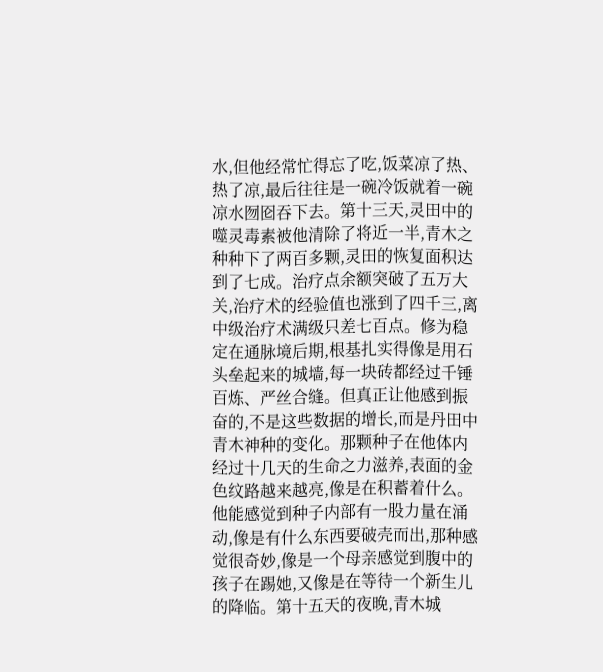水,但他经常忙得忘了吃,饭菜凉了热、热了凉,最后往往是一碗冷饭就着一碗凉水囫囵吞下去。第十三天,灵田中的噬灵毒素被他清除了将近一半,青木之种种下了两百多颗,灵田的恢复面积达到了七成。治疗点余额突破了五万大关,治疗术的经验值也涨到了四千三,离中级治疗术满级只差七百点。修为稳定在通脉境后期,根基扎实得像是用石头垒起来的城墙,每一块砖都经过千锤百炼、严丝合缝。但真正让他感到振奋的,不是这些数据的增长,而是丹田中青木神种的变化。那颗种子在他体内经过十几天的生命之力滋养,表面的金色纹路越来越亮,像是在积蓄着什么。他能感觉到种子内部有一股力量在涌动,像是有什么东西要破壳而出,那种感觉很奇妙,像是一个母亲感觉到腹中的孩子在踢她,又像是在等待一个新生儿的降临。第十五天的夜晚,青木城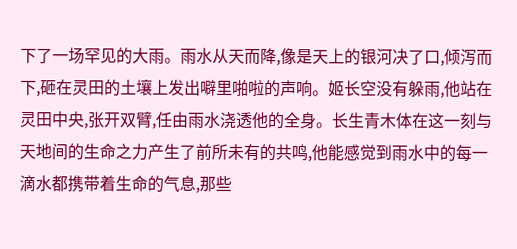下了一场罕见的大雨。雨水从天而降,像是天上的银河决了口,倾泻而下,砸在灵田的土壤上发出噼里啪啦的声响。姬长空没有躲雨,他站在灵田中央,张开双臂,任由雨水浇透他的全身。长生青木体在这一刻与天地间的生命之力产生了前所未有的共鸣,他能感觉到雨水中的每一滴水都携带着生命的气息,那些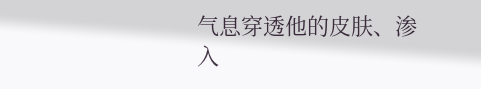气息穿透他的皮肤、渗入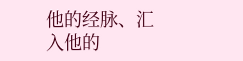他的经脉、汇入他的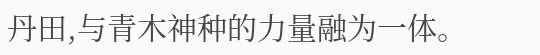丹田,与青木神种的力量融为一体。